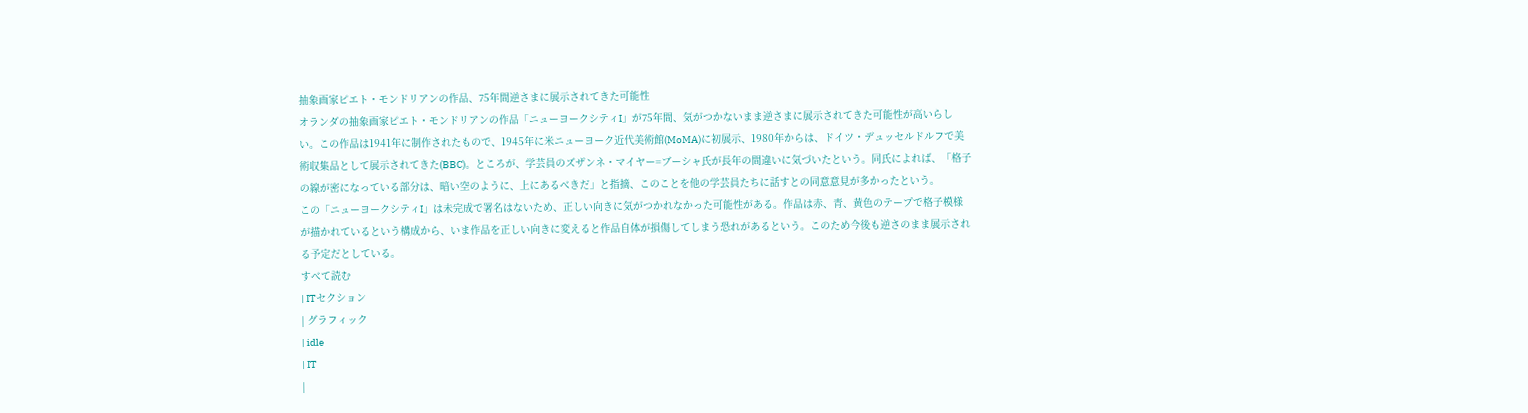抽象画家ピエト・モンドリアンの作品、75年間逆さまに展示されてきた可能性
オランダの抽象画家ピエト・モンドリアンの作品「ニューヨークシティI」が75年間、気がつかないまま逆さまに展示されてきた可能性が高いらしい。この作品は1941年に制作されたもので、1945年に米ニューヨーク近代美術館(MoMA)に初展示、1980年からは、ドイツ・デュッセルドルフで美術収集品として展示されてきた(BBC)。ところが、学芸員のズザンネ・マイヤー=ブーシャ氏が長年の間違いに気づいたという。同氏によれば、「格子の線が密になっている部分は、暗い空のように、上にあるべきだ」と指摘、このことを他の学芸員たちに話すとの同意意見が多かったという。
この「ニューヨークシティI」は未完成で署名はないため、正しい向きに気がつかれなかった可能性がある。作品は赤、青、黄色のテープで格子模様が描かれているという構成から、いま作品を正しい向きに変えると作品自体が損傷してしまう恐れがあるという。このため今後も逆さのまま展示される予定だとしている。
すべて読む
| ITセクション
| グラフィック
| idle
| IT
|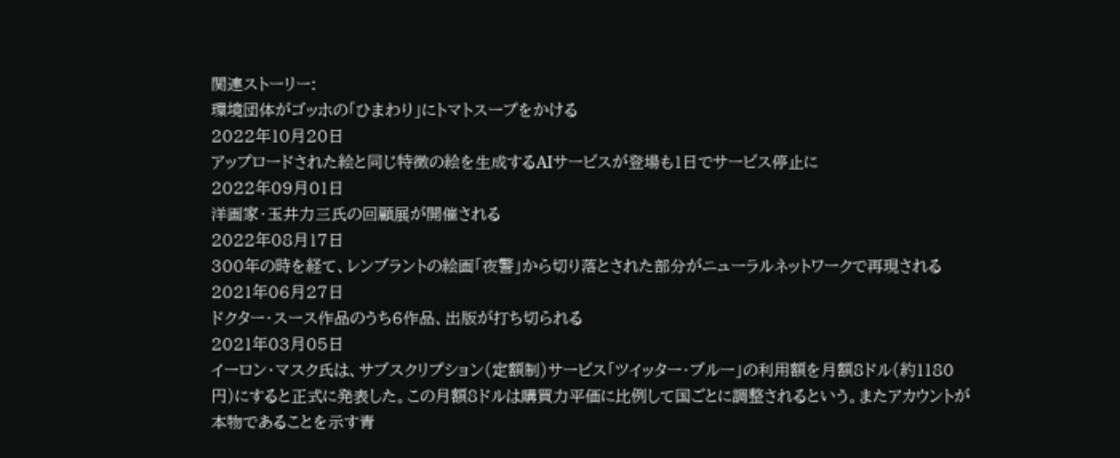関連ストーリー:
環境団体がゴッホの「ひまわり」にトマトスープをかける
2022年10月20日
アップロードされた絵と同じ特徴の絵を生成するAIサービスが登場も1日でサービス停止に
2022年09月01日
洋画家・玉井力三氏の回顧展が開催される
2022年08月17日
300年の時を経て、レンブラントの絵画「夜警」から切り落とされた部分がニューラルネットワークで再現される
2021年06月27日
ドクター・スース作品のうち6作品、出版が打ち切られる
2021年03月05日
イーロン・マスク氏は、サブスクリプション(定額制)サービス「ツイッター・ブルー」の利用額を月額8ドル(約1180円)にすると正式に発表した。この月額8ドルは購買力平価に比例して国ごとに調整されるという。またアカウントが本物であることを示す青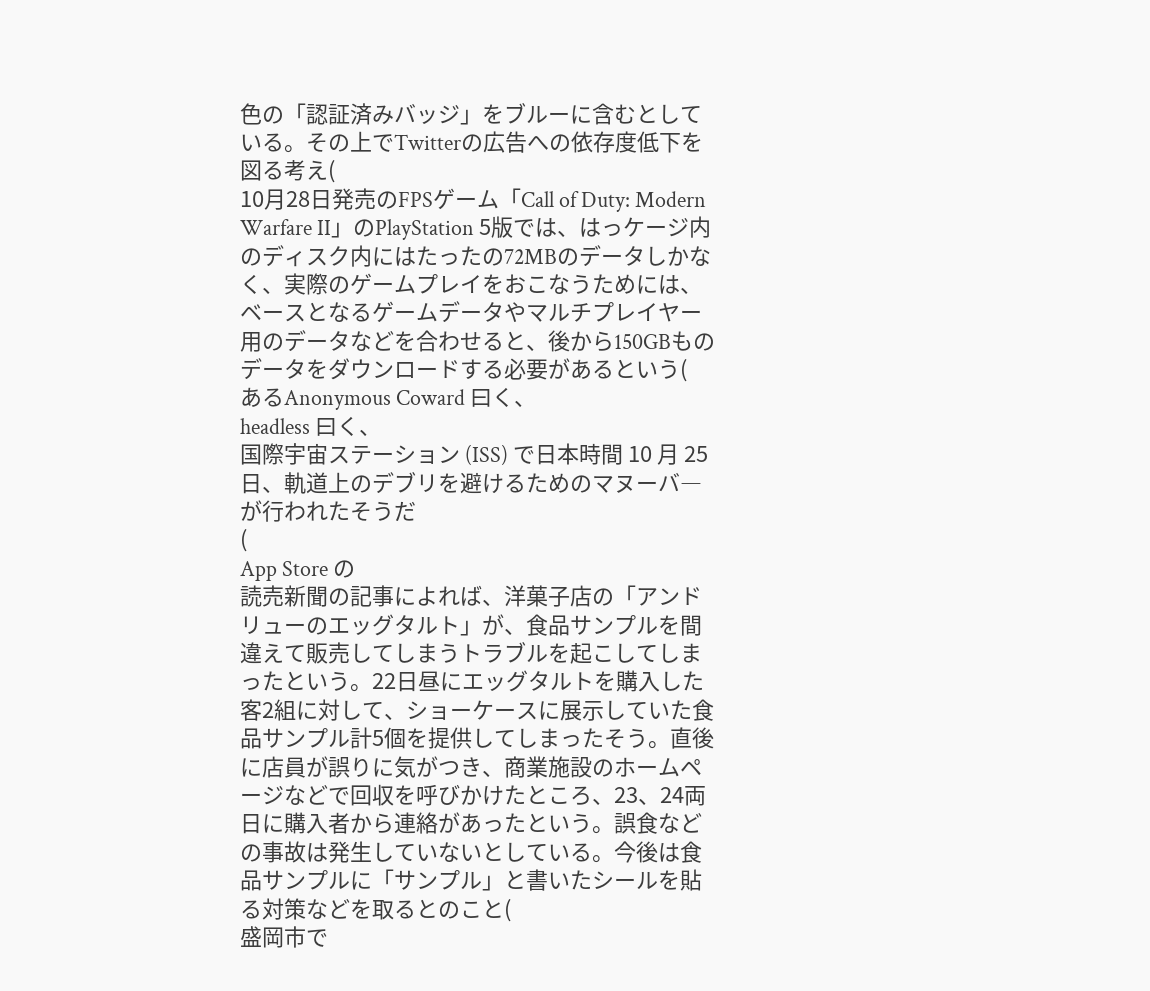色の「認証済みバッジ」をブルーに含むとしている。その上でTwitterの広告への依存度低下を図る考え(
10月28日発売のFPSゲーム「Call of Duty: Modern Warfare II」のPlayStation 5版では、はっケージ内のディスク内にはたったの72MBのデータしかなく、実際のゲームプレイをおこなうためには、ベースとなるゲームデータやマルチプレイヤー用のデータなどを合わせると、後から150GBものデータをダウンロードする必要があるという(
あるAnonymous Coward 曰く、
headless 曰く、
国際宇宙ステーション (ISS) で日本時間 10 月 25 日、軌道上のデブリを避けるためのマヌーバ―が行われたそうだ
(
App Store の
読売新聞の記事によれば、洋菓子店の「アンドリューのエッグタルト」が、食品サンプルを間違えて販売してしまうトラブルを起こしてしまったという。22日昼にエッグタルトを購入した客2組に対して、ショーケースに展示していた食品サンプル計5個を提供してしまったそう。直後に店員が誤りに気がつき、商業施設のホームページなどで回収を呼びかけたところ、23、24両日に購入者から連絡があったという。誤食などの事故は発生していないとしている。今後は食品サンプルに「サンプル」と書いたシールを貼る対策などを取るとのこと(
盛岡市で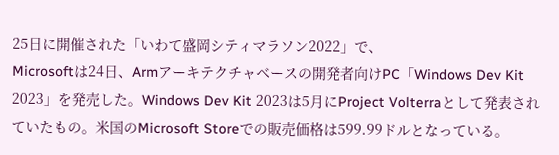25日に開催された「いわて盛岡シティマラソン2022」で、
Microsoftは24日、Armアーキテクチャベースの開発者向けPC「Windows Dev Kit 2023」を発売した。Windows Dev Kit 2023は5月にProject Volterraとして発表されていたもの。米国のMicrosoft Storeでの販売価格は599.99ドルとなっている。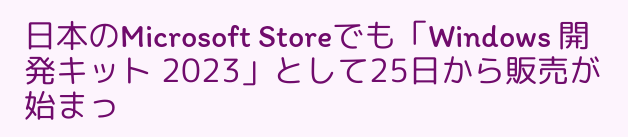日本のMicrosoft Storeでも「Windows 開発キット 2023」として25日から販売が始まっ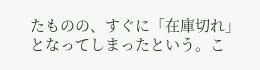たものの、すぐに「在庫切れ」となってしまったという。こ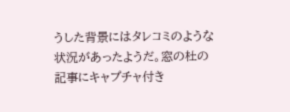うした背景にはタレコミのような状況があったようだ。窓の杜の記事にキャプチャ付き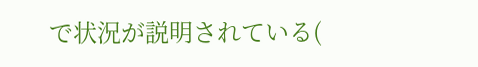で状況が説明されている(